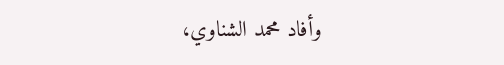وأفاد محمد الشناوي،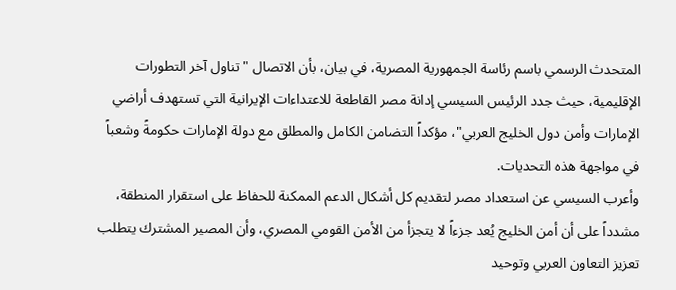المتحدث الرسمي باسم رئاسة الجمهورية المصرية، في بيان، بأن الاتصال "تناول آخر التطورات الإقليمية، حيث جدد الرئيس السيسي إدانة مصر القاطعة للاعتداءات الإيرانية التي تستهدف أراضي الإمارات وأمن دول الخليج العربي"، مؤكداً التضامن الكامل والمطلق مع دولة الإمارات حكومةً وشعباً في مواجهة هذه التحديات.
وأعرب السيسي عن استعداد مصر لتقديم كل أشكال الدعم الممكنة للحفاظ على استقرار المنطقة، مشدداً على أن أمن الخليج يُعد جزءاً لا يتجزأ من الأمن القومي المصري، وأن المصير المشترك يتطلب تعزيز التعاون العربي وتوحيد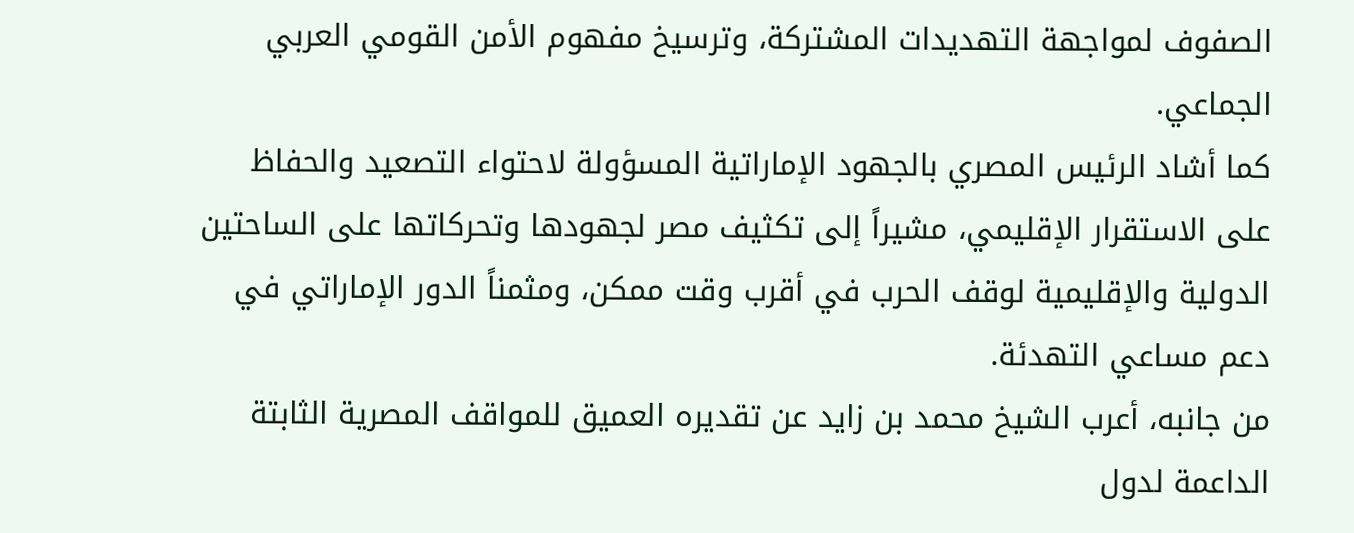الصفوف لمواجهة التهديدات المشتركة، وترسيخ مفهوم الأمن القومي العربي الجماعي.
كما أشاد الرئيس المصري بالجهود الإماراتية المسؤولة لاحتواء التصعيد والحفاظ على الاستقرار الإقليمي، مشيراً إلى تكثيف مصر لجهودها وتحركاتها على الساحتين الدولية والإقليمية لوقف الحرب في أقرب وقت ممكن، ومثمناً الدور الإماراتي في دعم مساعي التهدئة.
من جانبه، أعرب الشيخ محمد بن زايد عن تقديره العميق للمواقف المصرية الثابتة الداعمة لدول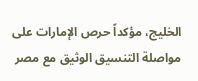الخليج، مؤكداً حرص الإمارات على مواصلة التنسيق الوثيق مع مصر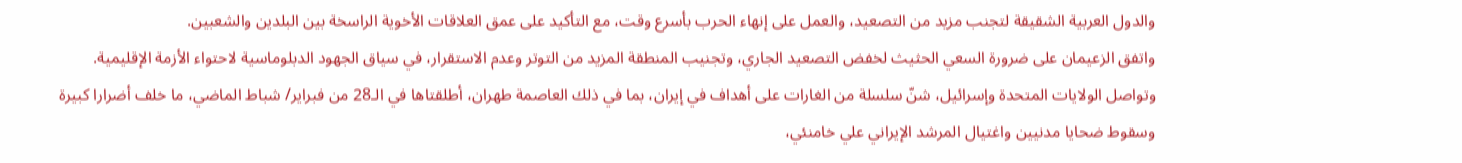والدول العربية الشقيقة لتجنب مزيد من التصعيد، والعمل على إنهاء الحرب بأسرع وقت، مع التأكيد على عمق العلاقات الأخوية الراسخة بين البلدين والشعبين.
واتفق الزعيمان على ضرورة السعي الحثيث لخفض التصعيد الجاري، وتجنيب المنطقة المزيد من التوتر وعدم الاستقرار، في سياق الجهود الدبلوماسية لاحتواء الأزمة الإقليمية.
وتواصل الولايات المتحدة وإسرائيل، شنّ سلسلة من الغارات على أهداف في إيران، بما في ذلك العاصمة طهران، أطلقتاها في الـ28 من فبراير/ شباط الماضي، ما خلف أضرارا كبيرة وسقوط ضحايا مدنيين واغتيال المرشد الإيراني علي خامنئي،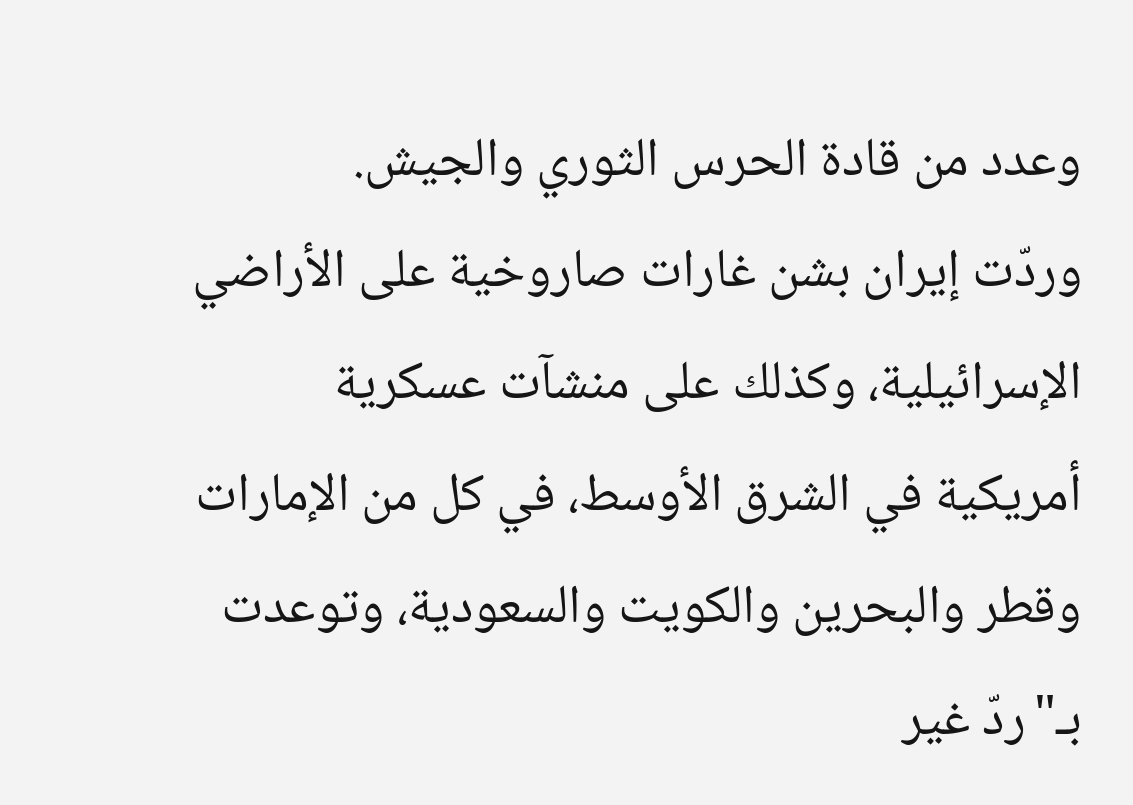وعدد من قادة الحرس الثوري والجيش.
وردّت إيران بشن غارات صاروخية على الأراضي الإسرائيلية، وكذلك على منشآت عسكرية أمريكية في الشرق الأوسط، في كل من الإمارات وقطر والبحرين والكويت والسعودية، وتوعدت بـ"ردّ غير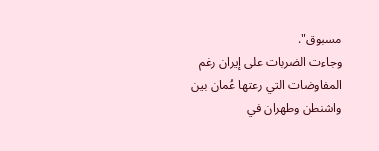مسبوق".
وجاءت الضربات على إيران رغم المفاوضات التي رعتها عُمان بين واشنطن وطهران في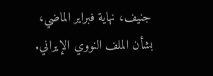جنيف، نهاية فبراير الماضي، بشأن الملف النووي الإيراني.